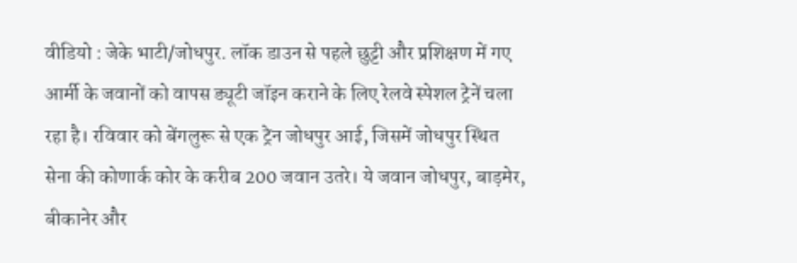वीडियो : जेके भाटी/जोधपुर. लॉक डाउन से पहले छुट्टी और प्रशिक्षण में गए आर्मी के जवानों को वापस ड्यूटी जॉइन कराने के लिए रेलवे स्पेशल ट्रेनें चला रहा है। रविवार को बेंगलुरू से एक ट्रेन जोधपुर आई, जिसमें जोधपुर स्थित सेना की कोणार्क कोर के करीब 200 जवान उतरे। ये जवान जोधपुर, बाड़मेर, बीकानेर और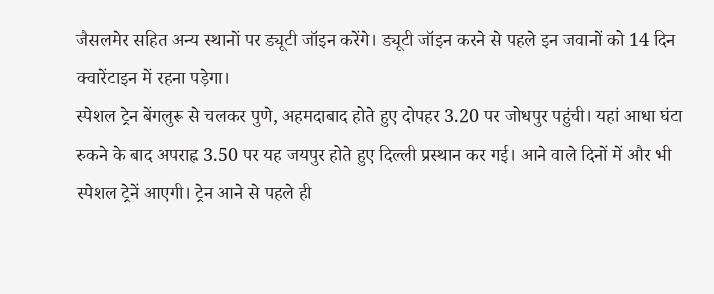जैसलमेर सहित अन्य स्थानों पर ड्यूटी जॉइन करेंगे। ड्यूटी जॉइन करने से पहले इन जवानों को 14 दिन क्वारेंटाइन में रहना पड़ेगा।
स्पेशल ट्रेन बेंगलुरू से चलकर पुणे, अहमदाबाद होते हुए दोपहर 3.20 पर जोधपुर पहुंची। यहां आधा घंटा रुकने के बाद अपराह्न 3.50 पर यह जयपुर होते हुए दिल्ली प्रस्थान कर गई। आने वाले दिनों में और भी स्पेशल ट्रेनें आएगी। ट्रेन आने से पहले ही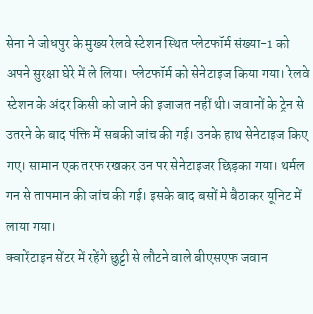सेना ने जोधपुर के मुख्य रेलवे स्टेशन स्थित प्लेटफॉर्म संख्या-1 को अपने सुरक्षा घेरे में ले लिया। प्लेटफॉर्म को सेनेटाइज किया गया। रेलवे स्टेशन के अंदर किसी को जाने की इजाजत नहीं थी। जवानों के ट्रेन से उतरने के बाद पंक्ति में सबकी जांच की गई। उनके हाथ सेनेटाइज किए गए। सामान एक तरफ रखकर उन पर सेनेटाइजर छिड़का गया। थर्मल गन से तापमान की जांच की गई। इसके बाद बसों मे बैठाकर यूनिट में लाया गया।
क्वारेंटाइन सेंटर में रहेंगे छुट्टी से लौटने वाले बीएसएफ जवान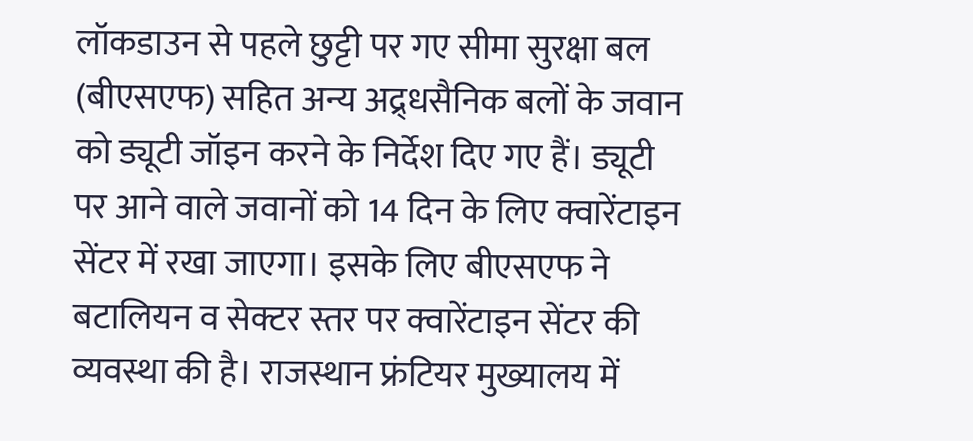लॉकडाउन से पहले छुट्टी पर गए सीमा सुरक्षा बल (बीएसएफ) सहित अन्य अद्र्धसैनिक बलों के जवान को ड्यूटी जॉइन करने के निर्देश दिए गए हैं। ड्यूटी पर आने वाले जवानों को 14 दिन के लिए क्वारेंटाइन सेंटर में रखा जाएगा। इसके लिए बीएसएफ ने बटालियन व सेक्टर स्तर पर क्वारेंटाइन सेंटर की व्यवस्था की है। राजस्थान फ्रंटियर मुख्यालय में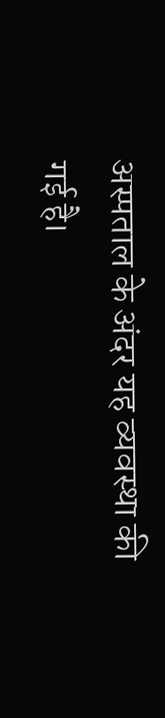अस्पताल के अंदर यह व्यवस्था की गई है।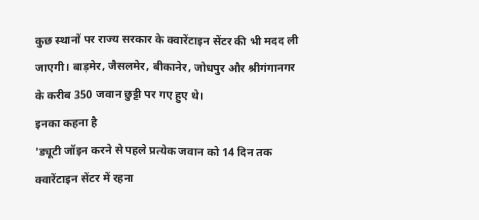कुछ स्थानों पर राज्य सरकार के क्वारेंटाइन सेंटर की भी मदद ली जाएगी। बाड़मेर, जैसलमेर, बीकानेर, जोधपुर और श्रीगंगानगर के करीब 350 जवान छुट्टी पर गए हुए थे।
इनका कहना है
'ड्यूटी जॉइन करने से पहले प्रत्येक जवान को 14 दिन तक क्वारेंटाइन सेंटर में रहना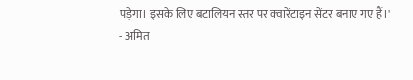पड़ेगा। इसके लिए बटालियन स्तर पर क्वारेंटाइन सेंटर बनाए गए हैं।'
- अमित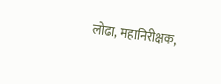लोढा, महानिरीक्षक,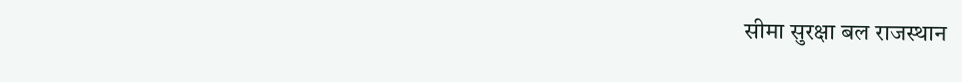सीमा सुरक्षा बल राजस्थान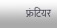फ्रंटियर